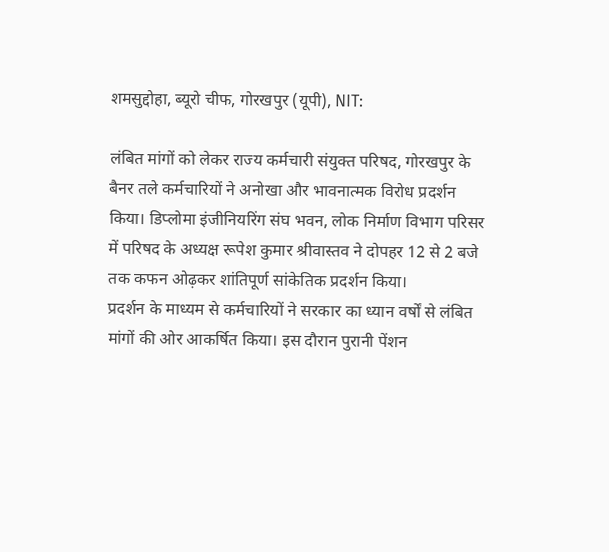शमसुद्दोहा, ब्यूरो चीफ, गोरखपुर (यूपी), NIT:

लंबित मांगों को लेकर राज्य कर्मचारी संयुक्त परिषद, गोरखपुर के बैनर तले कर्मचारियों ने अनोखा और भावनात्मक विरोध प्रदर्शन किया। डिप्लोमा इंजीनियरिंग संघ भवन, लोक निर्माण विभाग परिसर में परिषद के अध्यक्ष रूपेश कुमार श्रीवास्तव ने दोपहर 12 से 2 बजे तक कफन ओढ़कर शांतिपूर्ण सांकेतिक प्रदर्शन किया।
प्रदर्शन के माध्यम से कर्मचारियों ने सरकार का ध्यान वर्षों से लंबित मांगों की ओर आकर्षित किया। इस दौरान पुरानी पेंशन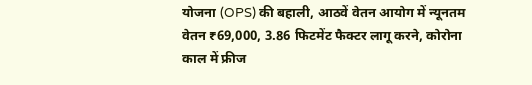योजना (OPS) की बहाली, आठवें वेतन आयोग में न्यूनतम वेतन ₹69,000, 3.86 फिटमेंट फैक्टर लागू करने, कोरोना काल में फ्रीज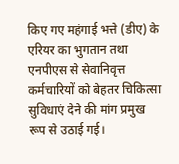किए गए महंगाई भत्ते (डीए) के एरियर का भुगतान तथा एनपीएस से सेवानिवृत्त कर्मचारियों को बेहतर चिकित्सा सुविधाएं देने की मांग प्रमुख रूप से उठाई गई।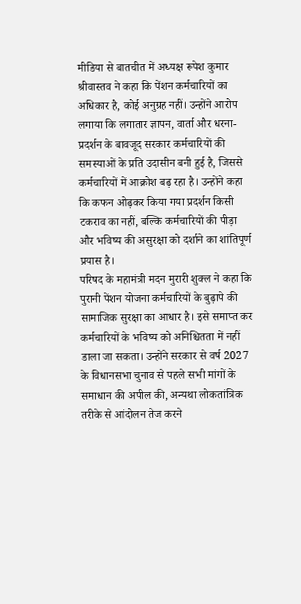मीडिया से बातचीत में अध्यक्ष रूपेश कुमार श्रीवास्तव ने कहा कि पेंशन कर्मचारियों का अधिकार है, कोई अनुग्रह नहीं। उन्होंने आरोप लगाया कि लगातार ज्ञापन, वार्ता और धरना-प्रदर्शन के बावजूद सरकार कर्मचारियों की समस्याओं के प्रति उदासीन बनी हुई है, जिससे कर्मचारियों में आक्रोश बढ़ रहा है। उन्होंने कहा कि कफन ओढ़कर किया गया प्रदर्शन किसी टकराव का नहीं, बल्कि कर्मचारियों की पीड़ा और भविष्य की असुरक्षा को दर्शाने का शांतिपूर्ण प्रयास है।
परिषद के महामंत्री मदन मुरारी शुक्ल ने कहा कि पुरानी पेंशन योजना कर्मचारियों के बुढ़ापे की सामाजिक सुरक्षा का आधार है। इसे समाप्त कर कर्मचारियों के भविष्य को अनिश्चितता में नहीं डाला जा सकता। उन्होंने सरकार से वर्ष 2027 के विधानसभा चुनाव से पहले सभी मांगों के समाधान की अपील की, अन्यथा लोकतांत्रिक तरीके से आंदोलन तेज करने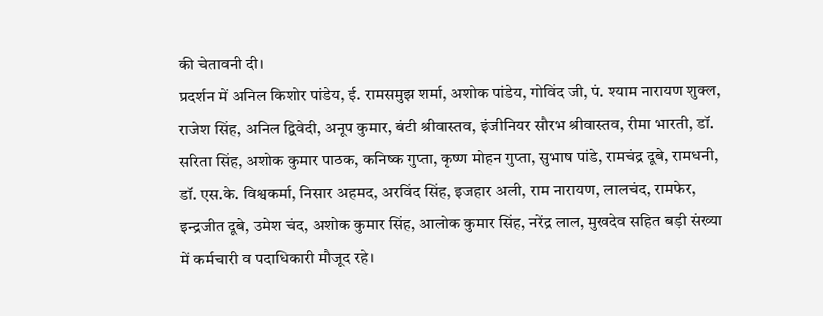की चेतावनी दी।
प्रदर्शन में अनिल किशोर पांडेय, ई. रामसमुझ शर्मा, अशोक पांडेय, गोविंद जी, पं. श्याम नारायण शुक्ल, राजेश सिंह, अनिल द्विवेदी, अनूप कुमार, बंटी श्रीवास्तव, इंजीनियर सौरभ श्रीवास्तव, रीमा भारती, डॉ. सरिता सिंह, अशोक कुमार पाठक, कनिष्क गुप्ता, कृष्ण मोहन गुप्ता, सुभाष पांडे, रामचंद्र दूबे, रामधनी, डॉ. एस.के. विश्वकर्मा, निसार अहमद, अरविंद सिंह, इजहार अली, राम नारायण, लालचंद, रामफेर, इन्द्रजीत दूबे, उमेश चंद, अशोक कुमार सिंह, आलोक कुमार सिंह, नरेंद्र लाल, मुखदेव सहित बड़ी संख्या में कर्मचारी व पदाधिकारी मौजूद रहे।